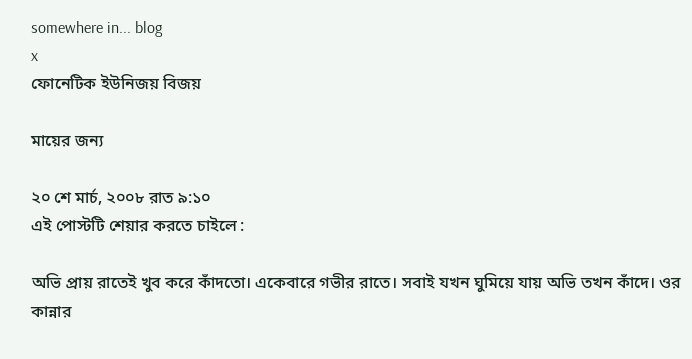somewhere in... blog
x
ফোনেটিক ইউনিজয় বিজয়

মায়ের জন্য

২০ শে মার্চ, ২০০৮ রাত ৯:১০
এই পোস্টটি শেয়ার করতে চাইলে :

অভি প্রায় রাতেই খুব করে কাঁদতো। একেবারে গভীর রাতে। সবাই যখন ঘুমিয়ে যায় অভি তখন কাঁদে। ওর কান্নার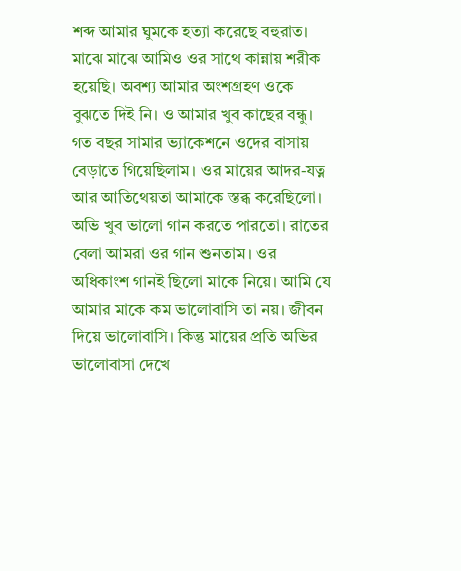শব্দ আমার ঘুমকে হত্যা করেছে বহুরাত। মাঝে মাঝে আমিও ওর সাথে কান্নায় শরীক হয়েছি। অবশ্য আমার অংশগ্রহণ ওকে বুঝতে দিই নি। ও আমার খুব কাছের বন্ধু। গত বছর সামার ভ্যাকেশনে ওদের বাসায় বেড়াতে গিয়েছিলাম। ওর মায়ের আদর-যত্ন আর আতিথেয়তা আমাকে স্তব্ধ করেছিলো। অভি খুব ভালো গান করতে পারতো। রাতের বেলা আমরা ওর গান শুনতাম। ওর অধিকাংশ গানই ছিলো মাকে নিয়ে। আমি যে আমার মাকে কম ভালোবাসি তা নয়। জীবন দিয়ে ভালোবাসি। কিন্তু মায়ের প্রতি অভির ভালোবাসা দেখে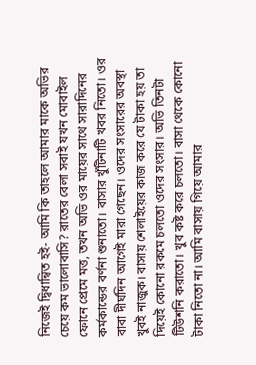নিজেই দ্বিধান্বিত হই- আমি কি তাহলে আমার মাকে অভির চেয়ে কম ভালোবাসি? রাতের বেলা সবাই যখন মোবাইল ফোনে প্রেমে মত্ত, তখন অভি ওর মায়ের সাথে সারাদিনের কর্মকান্ডের বর্ণনা শুনাতো। বাসার খুঁটিনাটি খবর নিতো। ওর বাবা দীর্ঘদিন আগেই মারা গেছেন। ওদের সংসারের অবস্থা খুবই নাজুক। বাসায় শেলাইয়ের কাজ করে যে টাকা হয় তা দিয়েই কোনো রকমে চলতো ওদের সংসার। অভি তিনটা টিউশনি করাতো। খুব কষ্ট করে চলতো। বাসা থেকে কোনো টাকা নিতো না। আমি বাসায় গিয়ে আমার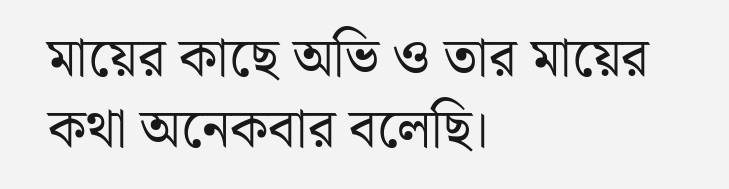মায়ের কাছে অভি ও তার মায়ের কথা অনেকবার বলেছি।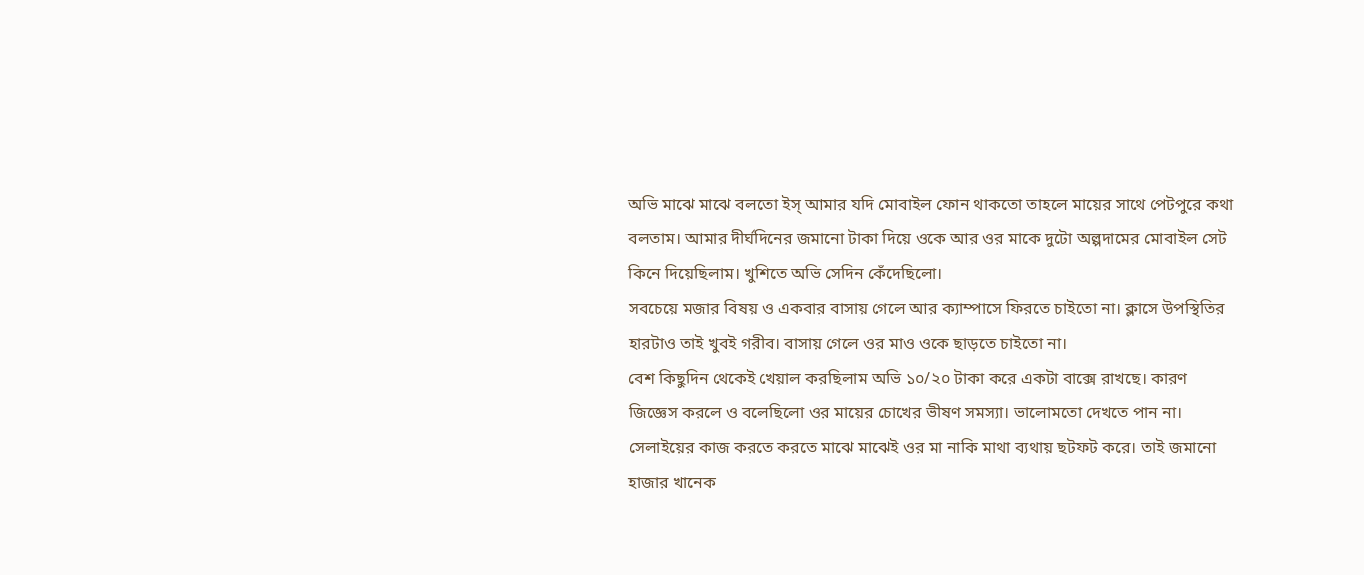অভি মাঝে মাঝে বলতো ইস্ আমার যদি মোবাইল ফোন থাকতো তাহলে মায়ের সাথে পেটপুরে কথা বলতাম। আমার দীর্ঘদিনের জমানো টাকা দিয়ে ওকে আর ওর মাকে দুটো অল্পদামের মোবাইল সেট কিনে দিয়েছিলাম। খুশিতে অভি সেদিন কেঁদেছিলো।
সবচেয়ে মজার বিষয় ও একবার বাসায় গেলে আর ক্যাম্পাসে ফিরতে চাইতো না। ক্লাসে উপস্থিতির হারটাও তাই খুবই গরীব। বাসায় গেলে ওর মাও ওকে ছাড়তে চাইতো না।
বেশ কিছুদিন থেকেই খেয়াল করছিলাম অভি ১০/২০ টাকা করে একটা বাক্সে রাখছে। কারণ জিজ্ঞেস করলে ও বলেছিলো ওর মায়ের চোখের ভীষণ সমস্যা। ভালোমতো দেখতে পান না। সেলাইয়ের কাজ করতে করতে মাঝে মাঝেই ওর মা নাকি মাথা ব্যথায় ছটফট করে। তাই জমানো হাজার খানেক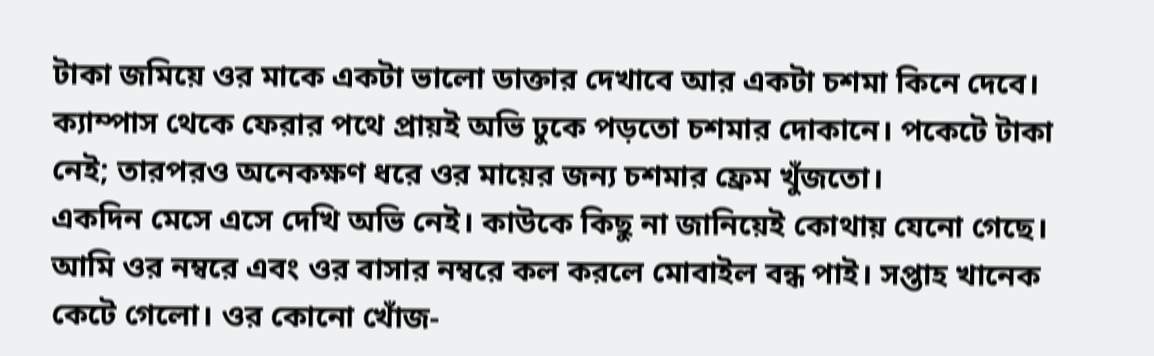টাকা জমিয়ে ওর মাকে একটা ভালো ডাক্তার দেখাবে আর একটা চশমা কিনে দেবে।
ক্যাম্পাস থেকে ফেরার পথে প্রায়ই অভি ঢুকে পড়তো চশমার দোকানে। পকেটে টাকা নেই; তারপরও অনেকক্ষণ ধরে ওর মায়ের জন্য চশমার ফ্রেম খুঁজতো।
একদিন মেসে এসে দেখি অভি নেই। কাউকে কিছু না জানিয়েই কোথায় যেনো গেছে। আমি ওর নম্বরে এবং ওর বাসার নম্বরে কল করলে মোবাইল বন্ধ পাই। সপ্তাহ খানেক কেটে গেলো। ওর কোনো খোঁজ-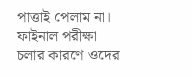পাত্তাই পেলাম না। ফাইনাল পরীক্ষা চলার কারণে ওদের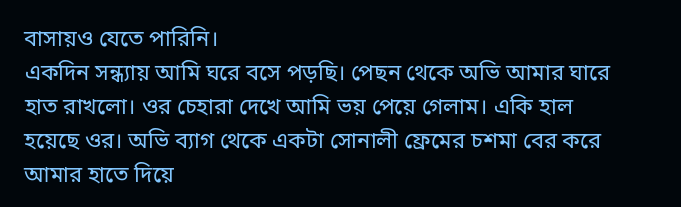বাসায়ও যেতে পারিনি।
একদিন সন্ধ্যায় আমি ঘরে বসে পড়ছি। পেছন থেকে অভি আমার ঘারে হাত রাখলো। ওর চেহারা দেখে আমি ভয় পেয়ে গেলাম। একি হাল হয়েছে ওর। অভি ব্যাগ থেকে একটা সোনালী ফ্রেমের চশমা বের করে আমার হাতে দিয়ে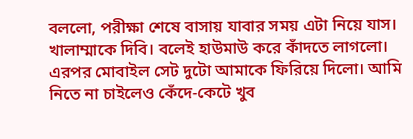বললো, পরীক্ষা শেষে বাসায় যাবার সময় এটা নিয়ে যাস। খালাম্মাকে দিবি। বলেই হাউমাউ করে কাঁদতে লাগলো। এরপর মোবাইল সেট দুটো আমাকে ফিরিয়ে দিলো। আমি নিতে না চাইলেও কেঁদে-কেটে খুব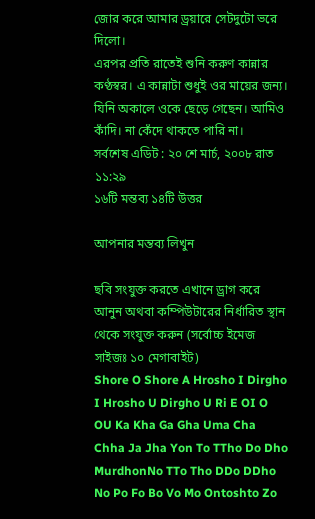জোর করে আমার ড্রয়ারে সেটদুটো ভরে দিলো।
এরপর প্রতি রাতেই শুনি করুণ কান্নার কণ্ঠস্বর। এ কান্নাটা শুধুই ওর মায়ের জন্য। যিনি অকালে ওকে ছেড়ে গেছেন। আমিও কাঁদি। না কেঁদে থাকতে পারি না।
সর্বশেষ এডিট : ২০ শে মার্চ, ২০০৮ রাত ১১:২৯
১৬টি মন্তব্য ১৪টি উত্তর

আপনার মন্তব্য লিখুন

ছবি সংযুক্ত করতে এখানে ড্রাগ করে আনুন অথবা কম্পিউটারের নির্ধারিত স্থান থেকে সংযুক্ত করুন (সর্বোচ্চ ইমেজ সাইজঃ ১০ মেগাবাইট)
Shore O Shore A Hrosho I Dirgho I Hrosho U Dirgho U Ri E OI O OU Ka Kha Ga Gha Uma Cha Chha Ja Jha Yon To TTho Do Dho MurdhonNo TTo Tho DDo DDho No Po Fo Bo Vo Mo Ontoshto Zo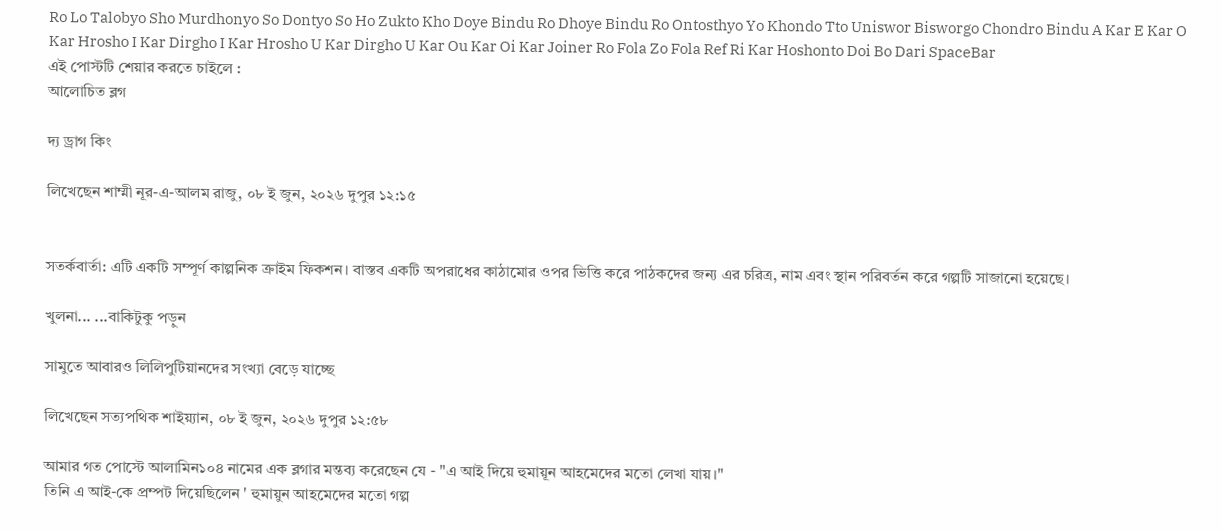Ro Lo Talobyo Sho Murdhonyo So Dontyo So Ho Zukto Kho Doye Bindu Ro Dhoye Bindu Ro Ontosthyo Yo Khondo Tto Uniswor Bisworgo Chondro Bindu A Kar E Kar O Kar Hrosho I Kar Dirgho I Kar Hrosho U Kar Dirgho U Kar Ou Kar Oi Kar Joiner Ro Fola Zo Fola Ref Ri Kar Hoshonto Doi Bo Dari SpaceBar
এই পোস্টটি শেয়ার করতে চাইলে :
আলোচিত ব্লগ

দ্য ড্রাগ কিং

লিখেছেন শাম্মী নূর-এ-আলম রাজু, ০৮ ই জুন, ২০২৬ দুপুর ১২:১৫


সতর্কবার্তা: এটি একটি সম্পূর্ণ কাল্পনিক ক্রাইম ফিকশন। বাস্তব একটি অপরাধের কাঠামোর ওপর ভিত্তি করে পাঠকদের জন্য এর চরিত্র, নাম এবং স্থান পরিবর্তন করে গল্পটি সাজানো হয়েছে।

খুলনা... ...বাকিটুকু পড়ুন

সামুতে আবারও লিলিপুটিয়ানদের সংখ্যা বেড়ে যাচ্ছে

লিখেছেন সত্যপথিক শাইয়্যান, ০৮ ই জুন, ২০২৬ দুপুর ১২:৫৮

আমার গত পোস্টে আলামিন১০৪ নামের এক ব্লগার মন্তব্য করেছেন যে - "এ আই দিয়ে হুমায়ূন আহমেদের মতো লেখা যায়।"
তিনি এ আই-কে প্রম্পট দিয়েছিলেন ' হুমায়ুন আহমেদের মতো গল্প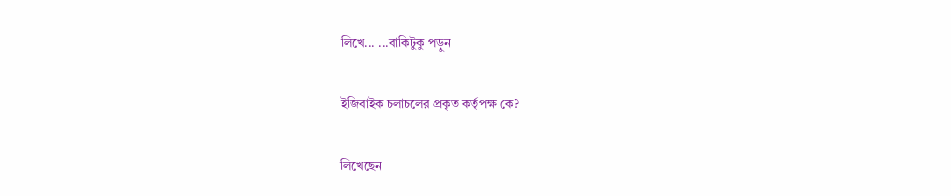লিখে... ...বাকিটুকু পড়ুন

ইজিবাইক চলাচলের প্রকৃত কর্তৃপক্ষ কে?

লিখেছেন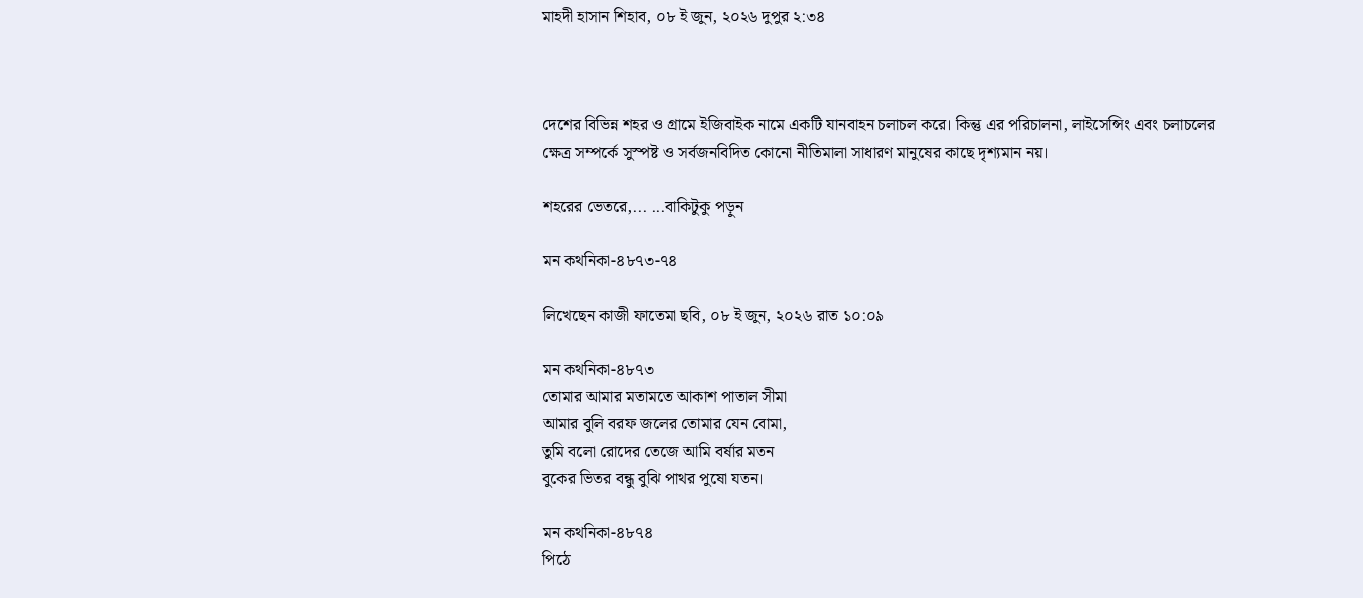মাহদী হাসান শিহাব, ০৮ ই জুন, ২০২৬ দুপুর ২:৩৪



দেশের বিভিন্ন শহর ও গ্রামে ইজিবাইক নামে একটি যানবাহন চলাচল করে। কিন্তু এর পরিচালনা, লাইসেন্সিং এবং চলাচলের ক্ষেত্র সম্পর্কে সুস্পষ্ট ও সর্বজনবিদিত কোনো নীতিমালা সাধারণ মানুষের কাছে দৃশ্যমান নয়।

শহরের ভেতরে,... ...বাকিটুকু পড়ুন

মন কথনিকা-৪৮৭৩-৭৪

লিখেছেন কাজী ফাতেমা ছবি, ০৮ ই জুন, ২০২৬ রাত ১০:০৯

মন কথনিকা-৪৮৭৩
তোমার আমার মতামতে আকাশ পাতাল সীমা
আমার বুলি বরফ জলের তোমার যেন বোমা,
তুমি বলো রোদের তেজে আমি বর্ষার মতন
বুকের ভিতর বন্ধু বুঝি পাথর পুষো যতন।

মন কথনিকা-৪৮৭৪
পিঠে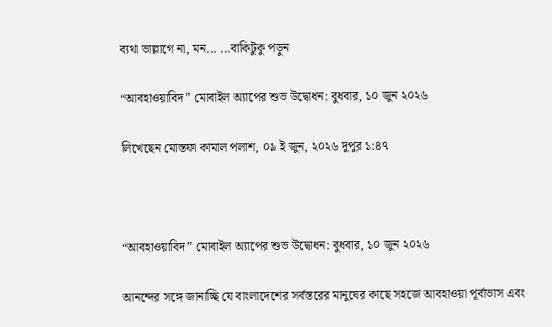ব্যথা ভাল্লাগে না, মন... ...বাকিটুকু পড়ুন

“আবহাওয়াবিদ” মোবাইল অ্যাপের শুভ উদ্বোধন: বুধবার, ১০ জুন ২০২৬

লিখেছেন মোস্তফা কামাল পলাশ, ০৯ ই জুন, ২০২৬ দুপুর ১:৪৭



“আবহাওয়াবিদ” মোবাইল অ্যাপের শুভ উদ্বোধন: বুধবার, ১০ জুন ২০২৬

আনন্দের সঙ্গে জানাচ্ছি যে বাংলাদেশের সর্বস্তরের মানুষের কাছে সহজে আবহাওয়া পূর্বাভাস এবং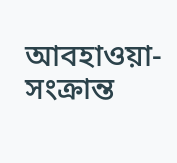আবহাওয়া-সংক্রান্ত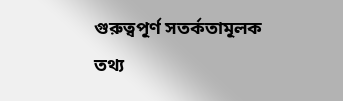গুরুত্বপূর্ণ সতর্কতামূলক তথ্য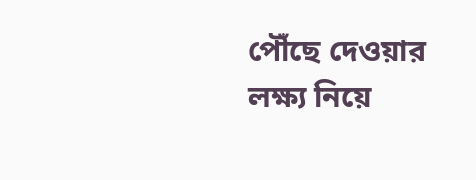পৌঁছে দেওয়ার লক্ষ্য নিয়ে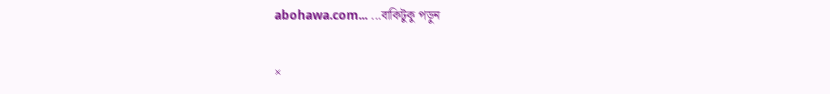abohawa.com... ...বাকিটুকু পড়ুন

×